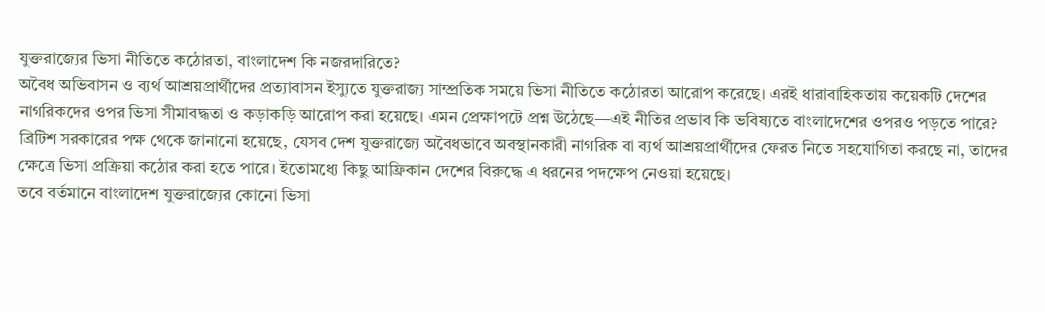যুক্তরাজ্যের ভিসা নীতিতে কঠোরতা, বাংলাদেশ কি নজরদারিতে?
অবৈধ অভিবাসন ও ব্যর্থ আশ্রয়প্রার্থীদের প্রত্যাবাসন ইস্যুতে যুক্তরাজ্য সাম্প্রতিক সময়ে ভিসা নীতিতে কঠোরতা আরোপ করেছে। এরই ধারাবাহিকতায় কয়েকটি দেশের নাগরিকদের ওপর ভিসা সীমাবদ্ধতা ও কড়াকড়ি আরোপ করা হয়েছে। এমন প্রেক্ষাপটে প্রশ্ন উঠেছে—এই নীতির প্রভাব কি ভবিষ্যতে বাংলাদেশের ওপরও পড়তে পারে?
ব্রিটিশ সরকারের পক্ষ থেকে জানানো হয়েছে, যেসব দেশ যুক্তরাজ্যে অবৈধভাবে অবস্থানকারী নাগরিক বা ব্যর্থ আশ্রয়প্রার্থীদের ফেরত নিতে সহযোগিতা করছে না, তাদের ক্ষেত্রে ভিসা প্রক্রিয়া কঠোর করা হতে পারে। ইতোমধ্যে কিছু আফ্রিকান দেশের বিরুদ্ধে এ ধরনের পদক্ষেপ নেওয়া হয়েছে।
তবে বর্তমানে বাংলাদেশ যুক্তরাজ্যের কোনো ভিসা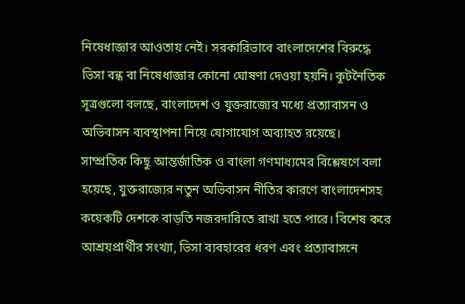নিষেধাজ্ঞার আওতায় নেই। সরকারিভাবে বাংলাদেশের বিরুদ্ধে ভিসা বন্ধ বা নিষেধাজ্ঞার কোনো ঘোষণা দেওয়া হয়নি। কূটনৈতিক সূত্রগুলো বলছে, বাংলাদেশ ও যুক্তরাজ্যের মধ্যে প্রত্যাবাসন ও অভিবাসন ব্যবস্থাপনা নিয়ে যোগাযোগ অব্যাহত রয়েছে।
সাম্প্রতিক কিছু আন্তর্জাতিক ও বাংলা গণমাধ্যমের বিশ্লেষণে বলা হয়েছে, যুক্তরাজ্যের নতুন অভিবাসন নীতির কারণে বাংলাদেশসহ কয়েকটি দেশকে বাড়তি নজরদারিতে রাখা হতে পারে। বিশেষ করে আশ্রয়প্রার্থীর সংখ্যা, ভিসা ব্যবহারের ধরণ এবং প্রত্যাবাসনে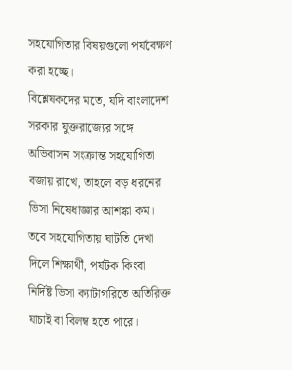সহযোগিতার বিষয়গুলো পর্যবেক্ষণ করা হচ্ছে।
বিশ্লেষকদের মতে, যদি বাংলাদেশ সরকার যুক্তরাজ্যের সঙ্গে অভিবাসন সংক্রান্ত সহযোগিতা বজায় রাখে, তাহলে বড় ধরনের ভিসা নিষেধাজ্ঞার আশঙ্কা কম। তবে সহযোগিতায় ঘাটতি দেখা দিলে শিক্ষার্থী, পর্যটক কিংবা নির্দিষ্ট ভিসা ক্যাটাগরিতে অতিরিক্ত যাচাই বা বিলম্ব হতে পারে।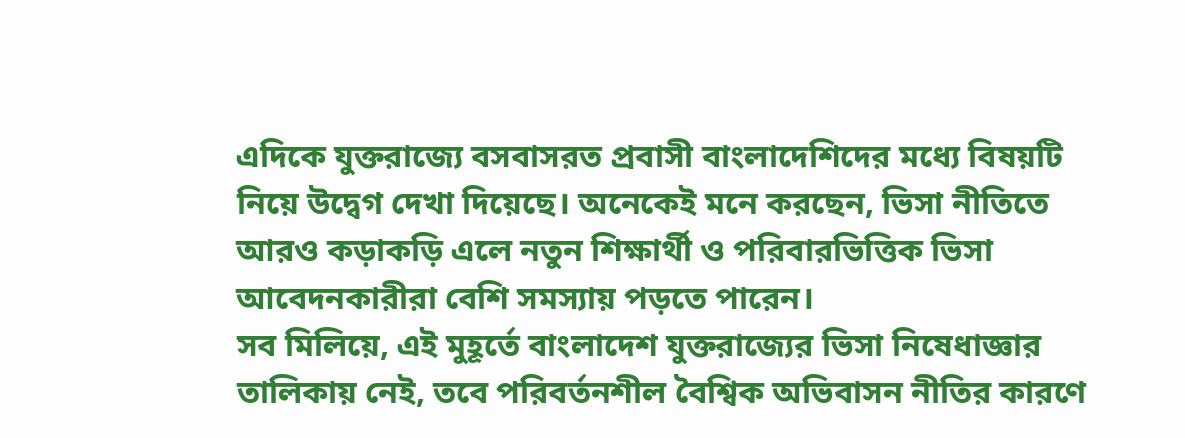এদিকে যুক্তরাজ্যে বসবাসরত প্রবাসী বাংলাদেশিদের মধ্যে বিষয়টি নিয়ে উদ্বেগ দেখা দিয়েছে। অনেকেই মনে করছেন, ভিসা নীতিতে আরও কড়াকড়ি এলে নতুন শিক্ষার্থী ও পরিবারভিত্তিক ভিসা আবেদনকারীরা বেশি সমস্যায় পড়তে পারেন।
সব মিলিয়ে, এই মুহূর্তে বাংলাদেশ যুক্তরাজ্যের ভিসা নিষেধাজ্ঞার তালিকায় নেই, তবে পরিবর্তনশীল বৈশ্বিক অভিবাসন নীতির কারণে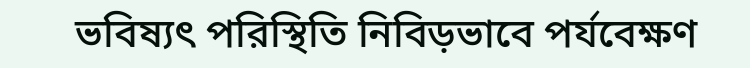ভবিষ্যৎ পরিস্থিতি নিবিড়ভাবে পর্যবেক্ষণ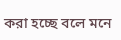করা হচ্ছে বলে মনে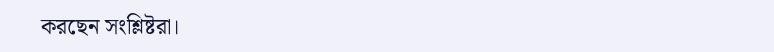করছেন সংশ্লিষ্টরা।